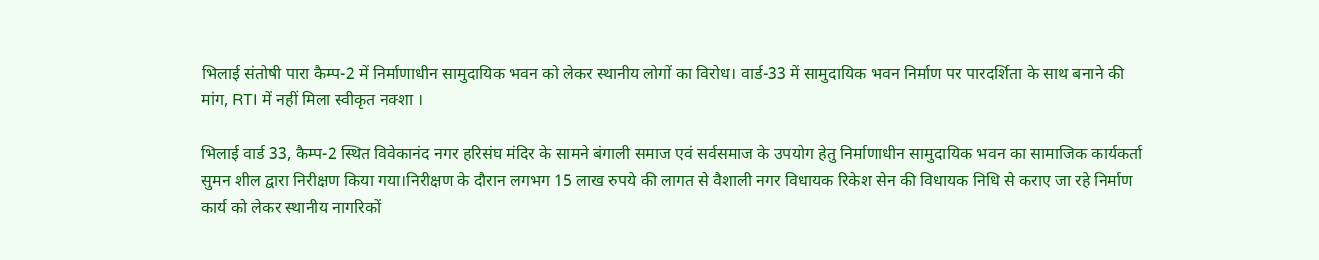भिलाई संतोषी पारा कैम्प-2 में निर्माणाधीन सामुदायिक भवन को लेकर स्थानीय लोगों का विरोध। वार्ड-33 में सामुदायिक भवन निर्माण पर पारदर्शिता के साथ बनाने की मांग, RTI में नहीं मिला स्वीकृत नक्शा ।

भिलाई वार्ड 33, कैम्प-2 स्थित विवेकानंद नगर हरिसंघ मंदिर के सामने बंगाली समाज एवं सर्वसमाज के उपयोग हेतु निर्माणाधीन सामुदायिक भवन का सामाजिक कार्यकर्ता सुमन शील द्वारा निरीक्षण किया गया।निरीक्षण के दौरान लगभग 15 लाख रुपये की लागत से वैशाली नगर विधायक रिकेश सेन की विधायक निधि से कराए जा रहे निर्माण कार्य को लेकर स्थानीय नागरिकों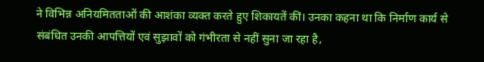ने विभिन्न अनियमितताओं की आशंका व्यक्त करते हुए शिकायतें कीं। उनका कहना था कि निर्माण कार्य से संबंधित उनकी आपत्तियों एवं सुझावों को गंभीरता से नहीं सुना जा रहा है,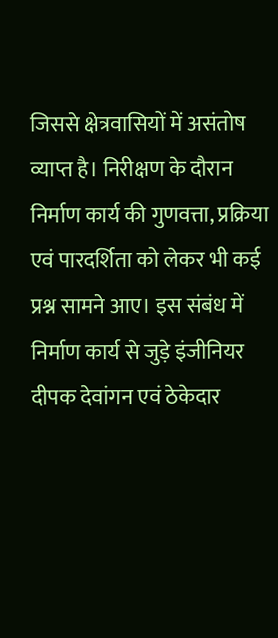जिससे क्षेत्रवासियों में असंतोष व्याप्त है। निरीक्षण के दौरान निर्माण कार्य की गुणवत्ता, प्रक्रिया एवं पारदर्शिता को लेकर भी कई प्रश्न सामने आए। इस संबंध में निर्माण कार्य से जुड़े इंजीनियर दीपक देवांगन एवं ठेकेदार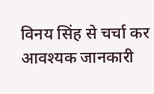विनय सिंह से चर्चा कर आवश्यक जानकारी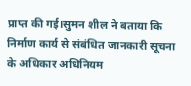प्राप्त की गई।सुमन शील ने बताया कि निर्माण कार्य से संबंधित जानकारी सूचना के अधिकार अधिनियम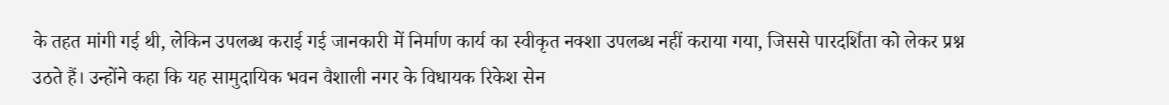के तहत मांगी गई थी, लेकिन उपलब्ध कराई गई जानकारी में निर्माण कार्य का स्वीकृत नक्शा उपलब्ध नहीं कराया गया, जिससे पारदर्शिता को लेकर प्रश्न उठते हैं। उन्होंने कहा कि यह सामुदायिक भवन वैशाली नगर के विधायक रिकेश सेन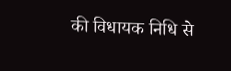की विधायक निधि से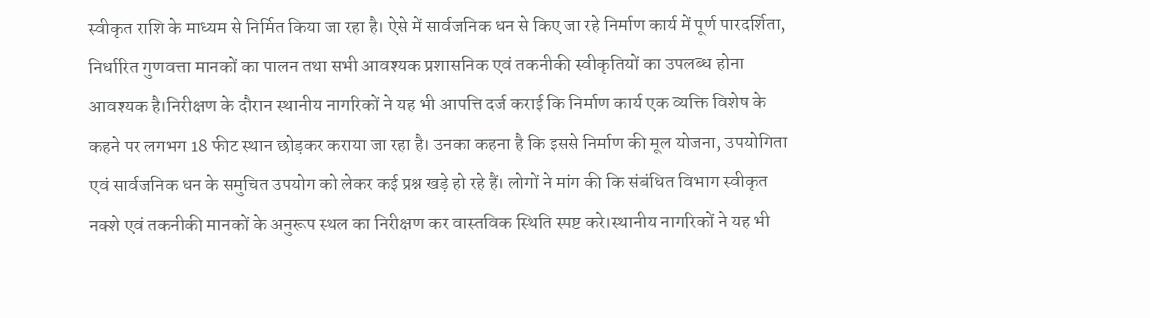स्वीकृत राशि के माध्यम से निर्मित किया जा रहा है। ऐसे में सार्वजनिक धन से किए जा रहे निर्माण कार्य में पूर्ण पारदर्शिता, निर्धारित गुणवत्ता मानकों का पालन तथा सभी आवश्यक प्रशासनिक एवं तकनीकी स्वीकृतियों का उपलब्ध होना आवश्यक है।निरीक्षण के दौरान स्थानीय नागरिकों ने यह भी आपत्ति दर्ज कराई कि निर्माण कार्य एक व्यक्ति विशेष के कहने पर लगभग 18 फीट स्थान छोड़कर कराया जा रहा है। उनका कहना है कि इससे निर्माण की मूल योजना, उपयोगिता एवं सार्वजनिक धन के समुचित उपयोग को लेकर कई प्रश्न खड़े हो रहे हैं। लोगों ने मांग की कि संबंधित विभाग स्वीकृत नक्शे एवं तकनीकी मानकों के अनुरूप स्थल का निरीक्षण कर वास्तविक स्थिति स्पष्ट करे।स्थानीय नागरिकों ने यह भी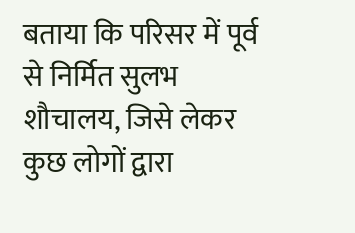बताया कि परिसर में पूर्व से निर्मित सुलभ शौचालय, जिसे लेकर कुछ लोगों द्वारा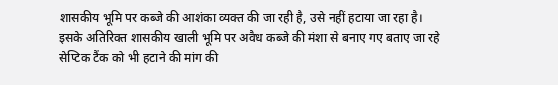शासकीय भूमि पर कब्जे की आशंका व्यक्त की जा रही है, उसे नहीं हटाया जा रहा है। इसके अतिरिक्त शासकीय खाली भूमि पर अवैध कब्जे की मंशा से बनाए गए बताए जा रहे सेप्टिक टैंक को भी हटाने की मांग की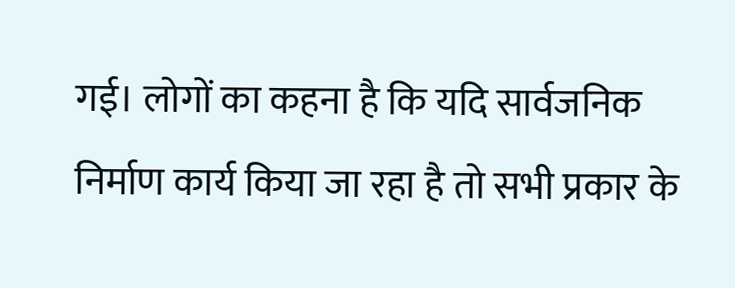गई। लोगों का कहना है कि यदि सार्वजनिक निर्माण कार्य किया जा रहा है तो सभी प्रकार के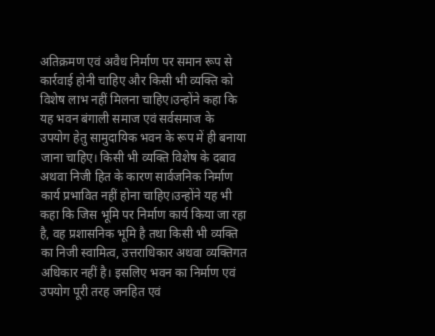अतिक्रमण एवं अवैध निर्माण पर समान रूप से कार्रवाई होनी चाहिए और किसी भी व्यक्ति को विशेष लाभ नहीं मिलना चाहिए।उन्होंने कहा कि यह भवन बंगाली समाज एवं सर्वसमाज के उपयोग हेतु सामुदायिक भवन के रूप में ही बनाया जाना चाहिए। किसी भी व्यक्ति विशेष के दबाव अथवा निजी हित के कारण सार्वजनिक निर्माण कार्य प्रभावित नहीं होना चाहिए।उन्होंने यह भी कहा कि जिस भूमि पर निर्माण कार्य किया जा रहा है, वह प्रशासनिक भूमि है तथा किसी भी व्यक्ति का निजी स्वामित्व, उत्तराधिकार अथवा व्यक्तिगत अधिकार नहीं है। इसलिए भवन का निर्माण एवं उपयोग पूरी तरह जनहित एवं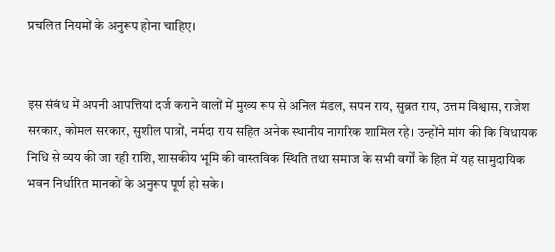प्रचलित नियमों के अनुरूप होना चाहिए।


इस संबंध में अपनी आपत्तियां दर्ज कराने वालों में मुख्य रूप से अनिल मंडल, सपन राय, सुब्रत राय, उत्तम विश्वास, राजेश सरकार, कोमल सरकार, सुशील पात्रों, नर्मदा राय सहित अनेक स्थानीय नागरिक शामिल रहे। उन्होंने मांग की कि विधायक निधि से व्यय की जा रही राशि, शासकीय भूमि की वास्तविक स्थिति तथा समाज के सभी वर्गों के हित में यह सामुदायिक भवन निर्धारित मानकों के अनुरूप पूर्ण हो सके।